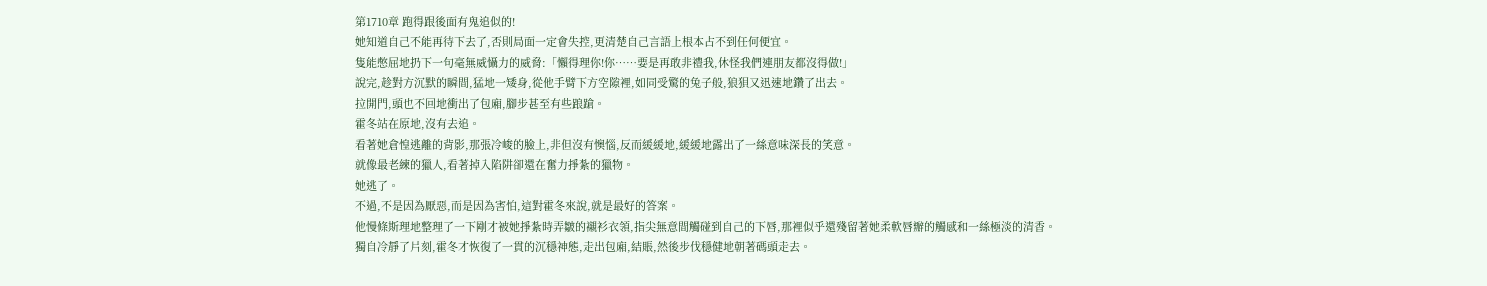第1710章 跑得跟後面有鬼追似的!
她知道自己不能再待下去了,否則局面一定會失控,更清楚自己言語上根本占不到任何便宜。
隻能憋屈地扔下一句毫無威懾力的威脅:「懶得理你!你……要是再敢非禮我,休怪我們連朋友都沒得做!」
說完,趁對方沉默的瞬間,猛地一矮身,從他手臂下方空隙裡,如同受驚的兔子般,狼狽又迅速地鑽了出去。
拉開門,頭也不回地衝出了包廂,腳步甚至有些踉蹌。
霍冬站在原地,沒有去追。
看著她倉惶逃離的背影,那張冷峻的臉上,非但沒有懊惱,反而緩緩地,緩緩地露出了一絲意味深長的笑意。
就像最老練的獵人,看著掉入陷阱卻還在奮力掙紮的獵物。
她逃了。
不過,不是因為厭惡,而是因為害怕,這對霍冬來說,就是最好的答案。
他慢條斯理地整理了一下剛才被她掙紮時弄皺的襯衫衣領,指尖無意間觸碰到自己的下唇,那裡似乎還殘留著她柔軟唇瓣的觸感和一絲極淡的清香。
獨自冷靜了片刻,霍冬才恢復了一貫的沉穩神態,走出包廂,結賬,然後步伐穩健地朝著碼頭走去。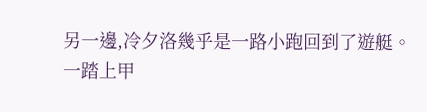另一邊,冷夕洛幾乎是一路小跑回到了遊艇。
一踏上甲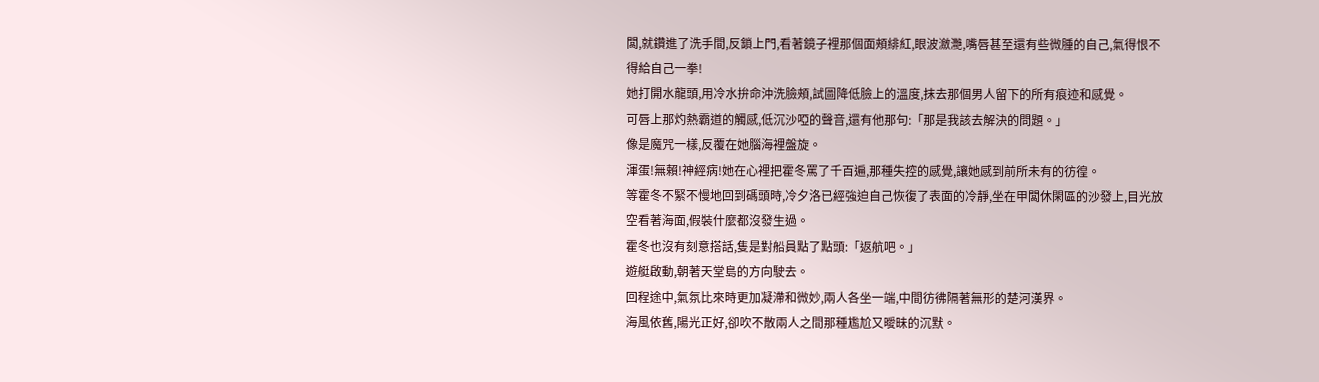闆,就鑽進了洗手間,反鎖上門,看著鏡子裡那個面頰緋紅,眼波瀲灧,嘴唇甚至還有些微腫的自己,氣得恨不得給自己一拳!
她打開水龍頭,用冷水拚命沖洗臉頰,試圖降低臉上的溫度,抹去那個男人留下的所有痕迹和感覺。
可唇上那灼熱霸道的觸感,低沉沙啞的聲音,還有他那句:「那是我該去解決的問題。」
像是魔咒一樣,反覆在她腦海裡盤旋。
渾蛋!無賴!神經病!她在心裡把霍冬罵了千百遍,那種失控的感覺,讓她感到前所未有的彷徨。
等霍冬不緊不慢地回到碼頭時,冷夕洛已經強迫自己恢復了表面的冷靜,坐在甲闆休閑區的沙發上,目光放空看著海面,假裝什麼都沒發生過。
霍冬也沒有刻意搭話,隻是對船員點了點頭:「返航吧。」
遊艇啟動,朝著天堂島的方向駛去。
回程途中,氣氛比來時更加凝滯和微妙,兩人各坐一端,中間彷彿隔著無形的楚河漢界。
海風依舊,陽光正好,卻吹不散兩人之間那種尷尬又曖昧的沉默。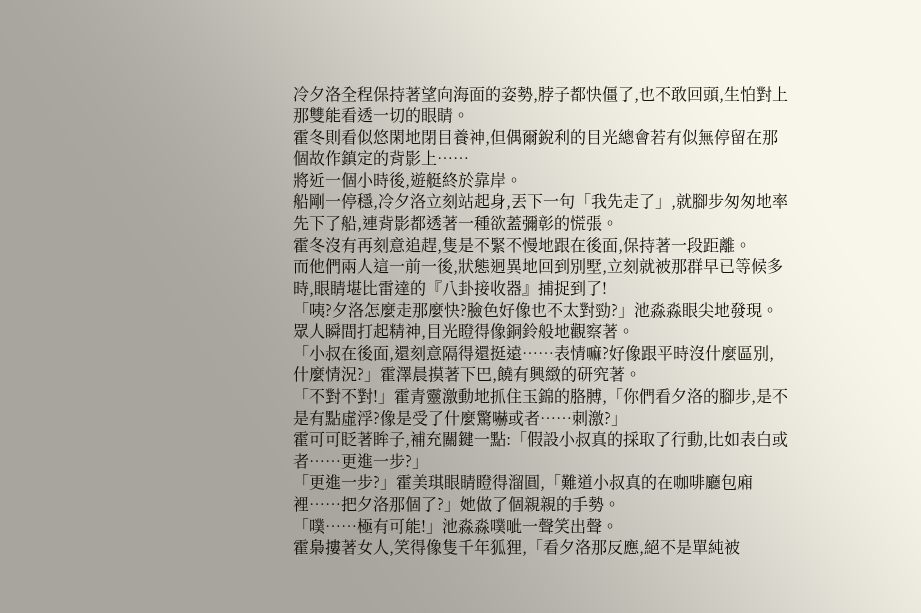冷夕洛全程保持著望向海面的姿勢,脖子都快僵了,也不敢回頭,生怕對上那雙能看透一切的眼睛。
霍冬則看似悠閑地閉目養神,但偶爾銳利的目光總會若有似無停留在那個故作鎮定的背影上……
將近一個小時後,遊艇終於靠岸。
船剛一停穩,冷夕洛立刻站起身,丟下一句「我先走了」,就腳步匆匆地率先下了船,連背影都透著一種欲蓋彌彰的慌張。
霍冬沒有再刻意追趕,隻是不緊不慢地跟在後面,保持著一段距離。
而他們兩人這一前一後,狀態迥異地回到別墅,立刻就被那群早已等候多時,眼睛堪比雷達的『八卦接收器』捕捉到了!
「咦?夕洛怎麼走那麼快?臉色好像也不太對勁?」池淼淼眼尖地發現。
眾人瞬間打起精神,目光瞪得像銅鈴般地觀察著。
「小叔在後面,還刻意隔得還挺遠……表情嘛?好像跟平時沒什麼區別,什麼情況?」霍澤晨摸著下巴,饒有興緻的研究著。
「不對不對!」霍青靈激動地抓住玉錦的胳膊,「你們看夕洛的腳步,是不是有點虛浮?像是受了什麼驚嚇或者……刺激?」
霍可可眨著眸子,補充關鍵一點:「假設小叔真的採取了行動,比如表白或者……更進一步?」
「更進一步?」霍美琪眼睛瞪得溜圓,「難道小叔真的在咖啡廳包廂裡……把夕洛那個了?」她做了個親親的手勢。
「噗……極有可能!」池淼淼噗呲一聲笑出聲。
霍梟摟著女人,笑得像隻千年狐狸,「看夕洛那反應,絕不是單純被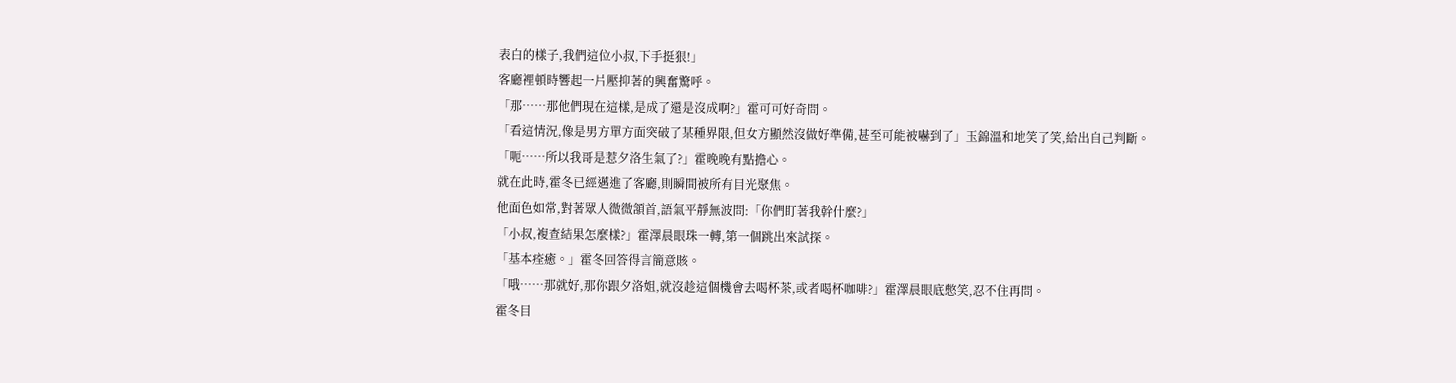表白的樣子,我們這位小叔,下手挺狠!」
客廳裡頓時響起一片壓抑著的興奮驚呼。
「那……那他們現在這樣,是成了還是沒成啊?」霍可可好奇問。
「看這情況,像是男方單方面突破了某種界限,但女方顯然沒做好準備,甚至可能被嚇到了」玉錦溫和地笑了笑,給出自己判斷。
「呃……所以我哥是惹夕洛生氣了?」霍晚晚有點擔心。
就在此時,霍冬已經邁進了客廳,則瞬間被所有目光聚焦。
他面色如常,對著眾人微微頷首,語氣平靜無波問:「你們盯著我幹什麼?」
「小叔,複查結果怎麼樣?」霍澤晨眼珠一轉,第一個跳出來試探。
「基本痊癒。」霍冬回答得言簡意賅。
「哦……那就好,那你跟夕洛姐,就沒趁這個機會去喝杯茶,或者喝杯咖啡?」霍澤晨眼底憋笑,忍不住再問。
霍冬目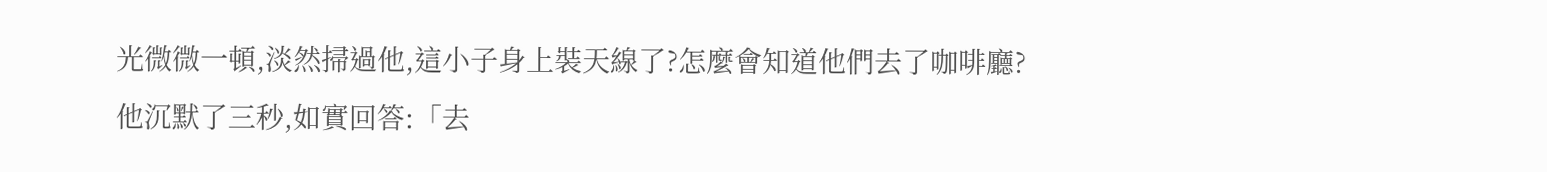光微微一頓,淡然掃過他,這小子身上裝天線了?怎麼會知道他們去了咖啡廳?
他沉默了三秒,如實回答:「去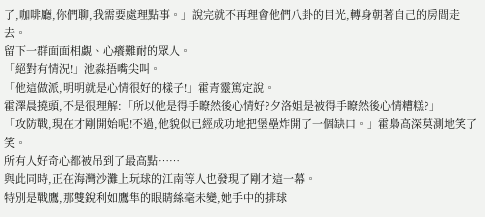了,咖啡廳,你們聊,我需要處理點事。」說完就不再理會他們八卦的目光,轉身朝著自己的房間走去。
留下一群面面相覷、心癢難耐的眾人。
「絕對有情況!」池淼捂嘴尖叫。
「他這做派,明明就是心情很好的樣子!」霍青靈篤定說。
霍澤晨撓頭,不是很理解:「所以他是得手瞭然後心情好?夕洛姐是被得手瞭然後心情糟糕?」
「攻防戰,現在才剛開始呢!不過,他貌似已經成功地把堡壘炸開了一個缺口。」霍梟高深莫測地笑了笑。
所有人好奇心都被吊到了最高點……
與此同時,正在海灣沙灘上玩球的江南等人也發現了剛才這一幕。
特別是戰鷹,那雙銳利如鷹隼的眼睛絲毫未變,她手中的排球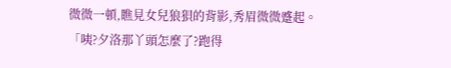微微一頓,瞧見女兒狼狽的背影,秀眉微微蹙起。
「咦?夕洛那丫頭怎麼了?跑得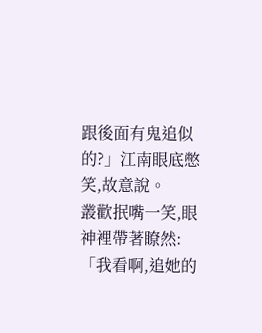跟後面有鬼追似的?」江南眼底憋笑,故意說。
叢歡抿嘴一笑,眼神裡帶著瞭然:
「我看啊,追她的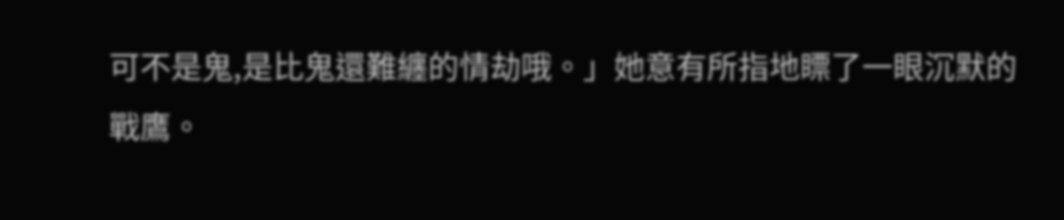可不是鬼,是比鬼還難纏的情劫哦。」她意有所指地瞟了一眼沉默的戰鷹。